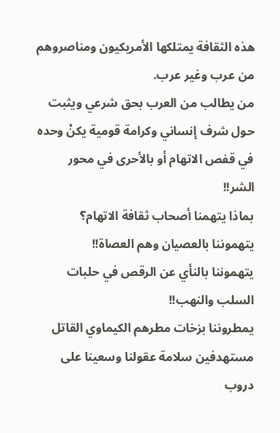هذه الثقافة يمتلكها الأمريكيون ومناصروهم من عرب وغير عرب.
من يطالب من العرب بحق شرعي ويثبت حول شرف إنساني وكرامة قومية يكنْ وحده في قفص الاتهام أو بالأحرى في محور الشر!!
بماذا يتهمنا أصحاب ثقافة الاتهام؟
يتهموننا بالعصيان وهم العصاة!!
يتهموننا بالنأي عن الرقص في حلبات السلب والنهب!!
يمطروننا بزخات مطرهم الكيماوي القاتل مستهدفين سلامة عقولنا وسعينا على دروب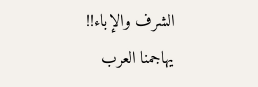الشرف والإباء!!
يهاجمنا العرب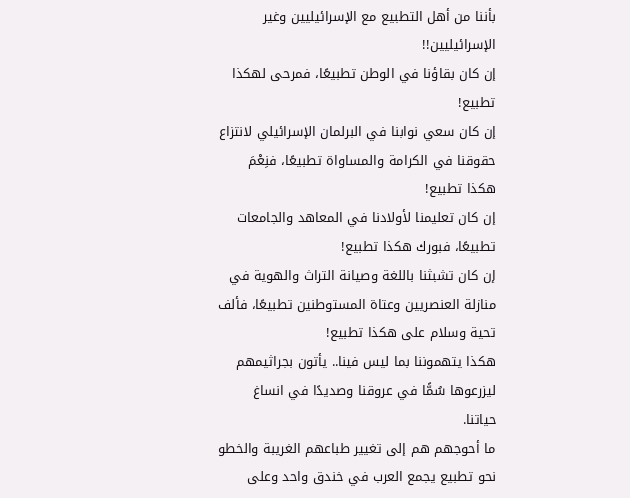بأننا من أهل التطبيع مع الإسرائيليين وغير الإسرائيليين!!
إن كان بقاؤنا في الوطن تطبيعًا، فمرحى لهكذا تطبيع!
إن كان سعي نوابنا في البرلمان الإسرائيلي لانتزاع حقوقنا في الكرامة والمساواة تطبيعًا، فنِعْمَ هكذا تطبيع!
إن كان تعليمنا لأولادنا في المعاهد والجامعات تطبيعًا، فبورك هكذا تطبيع!
إن كان تشبثنا باللغة وصيانة التراث والهوية في منازلة العنصريين وعتاة المستوطنين تطبيعًا، فألف تحية وسلام على هكذا تطبيع!
هكذا يتهموننا بما ليس فينا.. يأتون بجراثيمهم ليزرعوها سُمًّا في عروقنا وصديدًا في انساغ حياتنا.
ما أحوجهم هم إلى تغيير طباعهم الغريبة والخطو نحو تطبيع يجمع العرب في خندق واحد وعلى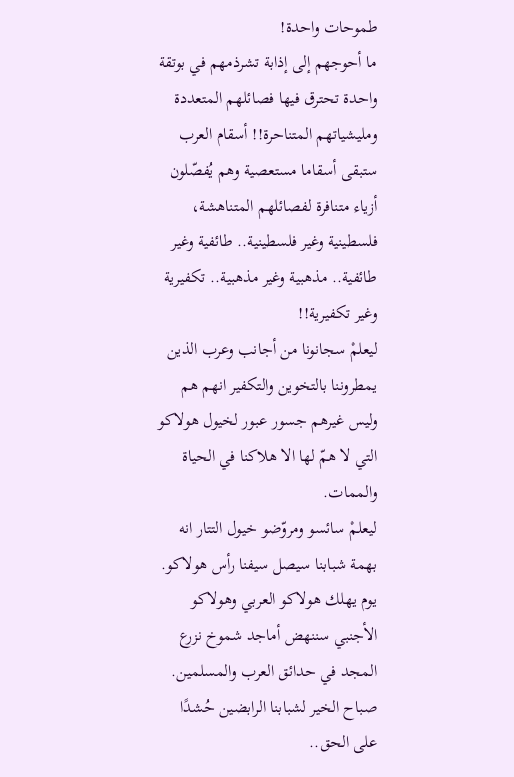طموحات واحدة!
ما أحوجهم إلى إذابة تشرذمهم في بوتقة واحدة تحترق فيها فصائلهم المتعددة ومليشياتهم المتناحرة!! أسقام العرب ستبقى أسقاما مستعصية وهم يُفصّلون أزياء متنافرة لفصائلهم المتناهشة، فلسطينية وغير فلسطينية.. طائفية وغير طائفية.. مذهبية وغير مذهبية.. تكفيرية وغير تكفيرية!!
ليعلمْ سجانونا من أجانب وعرب الذين يمطروننا بالتخوين والتكفير انهم هم وليس غيرهم جسور عبور لخيول هولاكو التي لا همّ لها الا هلاكنا في الحياة والممات.
ليعلمْ سائسو ومروّضو خيول التتار انه بهمة شبابنا سيصل سيفنا رأس هولاكو.
يوم يهلك هولاكو العربي وهولاكو الأجنبي سننهض أماجد شموخ نزرع المجد في حدائق العرب والمسلمين.
صباح الخير لشبابنا الرابضين حُشدًا على الحق..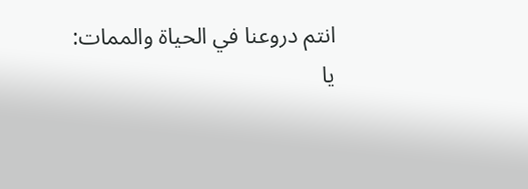انتم دروعنا في الحياة والممات:
يا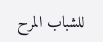للشباب المرح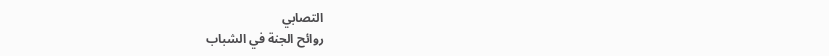التصابي
روائح الجنة في الشباب